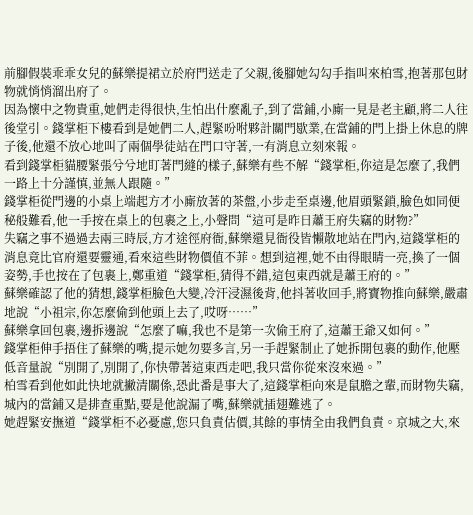前腳假裝乖乖女兒的蘇樂提裙立於府門送走了父親,後腳她勾勾手指叫來柏雪,抱著那包財物就悄悄溜出府了。
因為懷中之物貴重,她們走得很快,生怕出什麼亂子,到了當鋪,小廝一見是老主顧,將二人往後堂引。錢掌柜下樓看到是她們二人,趕緊吩咐夥計關門歇業,在當鋪的門上掛上休息的牌子後,他還不放心地叫了兩個學徒站在門口守著,一有消息立刻來報。
看到錢掌柜貓腰緊張兮兮地盯著門縫的樣子,蘇樂有些不解“錢掌柜,你這是怎麼了,我們一路上十分謹慎,並無人跟隨。”
錢掌柜從門邊的小桌上端起方才小廝放著的茶盤,小步走至桌邊,他眉頭緊鎖,臉色如同便秘般難看,他一手按在桌上的包裹之上,小聲問“這可是昨日蕭王府失竊的財物?”
失竊之事不過過去兩三時辰,方才途徑府衙,蘇樂還見衙役皆懶散地站在門內,這錢掌柜的消息竟比官府還要靈通,看來這些財物價值不菲。想到這裡,她不由得眼睛一亮,換了一個姿勢,手也按在了包裹上,鄭重道“錢掌柜,猜得不錯,這包東西就是蕭王府的。”
蘇樂確認了他的猜想,錢掌柜臉色大變,冷汗浸濕後背,他抖著收回手,將寶物推向蘇樂,嚴肅地說“小祖宗,你怎麼偷到他頭上去了,哎呀……”
蘇樂拿回包裹,邊拆邊說“怎麼了嘛,我也不是第一次偷王府了,這蕭王爺又如何。”
錢掌柜伸手捂住了蘇樂的嘴,提示她勿要多言,另一手趕緊制止了她拆開包裹的動作,他壓低音量說“別開了,別開了,你快帶著這東西走吧,我只當你從來沒來過。”
柏雪看到他如此快地就撇清關係,恐此番是事大了,這錢掌柜向來是鼠膽之輩,而財物失竊,城內的當鋪又是排查重點,要是他說漏了嘴,蘇樂就插翅難逃了。
她趕緊安撫道“錢掌柜不必憂慮,您只負責估價,其餘的事情全由我們負責。京城之大,來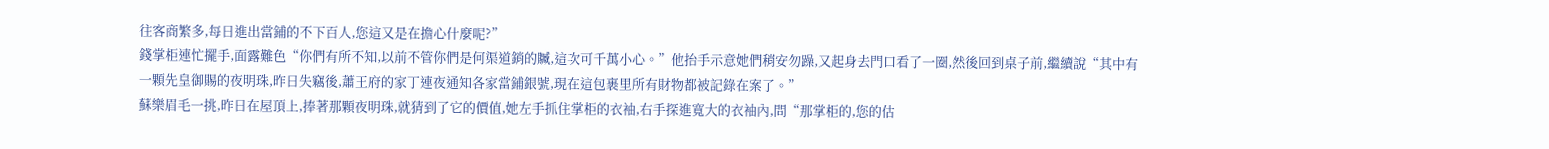往客商繁多,每日進出當鋪的不下百人,您這又是在擔心什麼呢?”
錢掌柜連忙擺手,面露難色“你們有所不知,以前不管你們是何渠道銷的贓,這次可千萬小心。”他抬手示意她們稍安勿躁,又起身去門口看了一圈,然後回到桌子前,繼續說“其中有一顆先皇御賜的夜明珠,昨日失竊後,蕭王府的家丁連夜通知各家當鋪銀號,現在這包裹里所有財物都被記錄在案了。”
蘇樂眉毛一挑,昨日在屋頂上,捧著那顆夜明珠,就猜到了它的價值,她左手抓住掌柜的衣袖,右手探進寬大的衣袖內,問“那掌柜的,您的估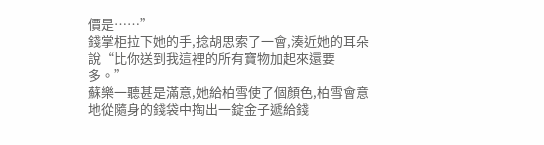價是……”
錢掌柜拉下她的手,捻胡思索了一會,湊近她的耳朵說“比你送到我這裡的所有寶物加起來還要多。”
蘇樂一聽甚是滿意,她給柏雪使了個顏色,柏雪會意地從隨身的錢袋中掏出一錠金子遞給錢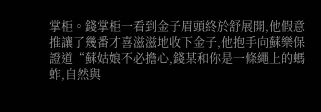掌柜。錢掌柜一看到金子眉頭終於舒展開,他假意推讓了幾番才喜滋滋地收下金子,他抱手向蘇樂保證道“蘇姑娘不必擔心,錢某和你是一條繩上的螞蚱,自然與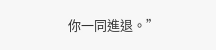你一同進退。”